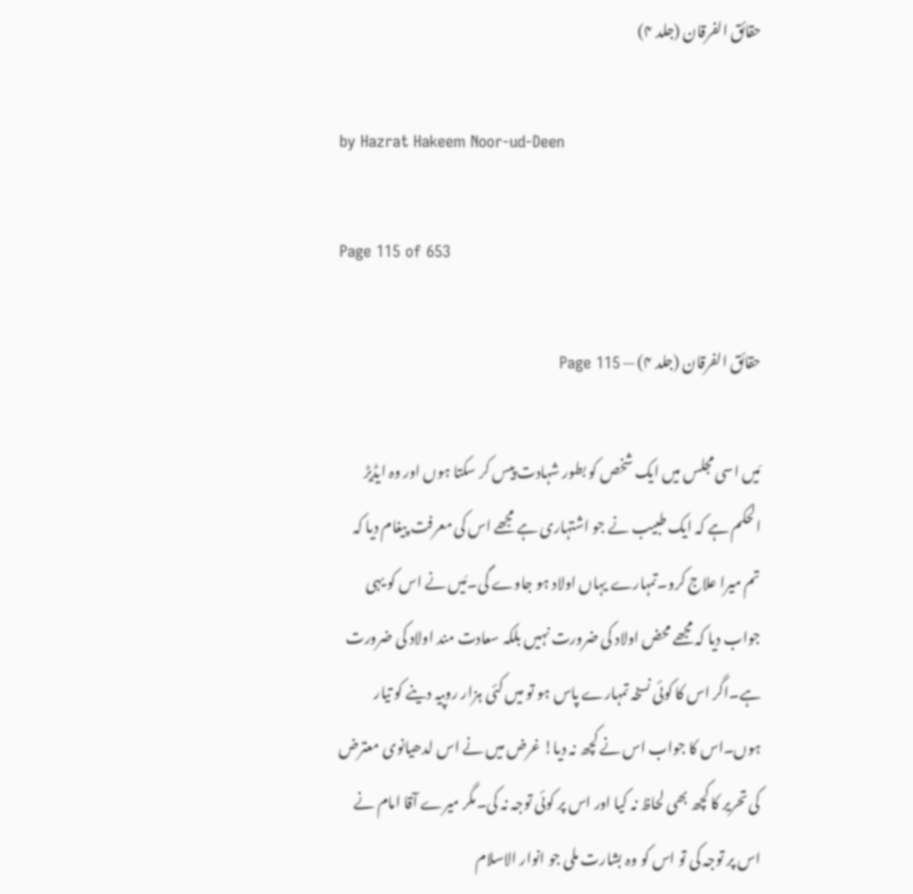حقائق الفرقان (جلد ۴)

by Hazrat Hakeem Noor-ud-Deen

Page 115 of 653

حقائق الفرقان (جلد ۴) — Page 115

مَیں اسی مجلس میں ایک شخص کو بطور شہادت پیس کر سکتا ہوں اور وہ ایڈیڑ الحکم ہے کہ ایک طبیب نے جو اشتہاری ہے مجھے اس کی معرفت پیغام دیا کہ تم میرا علاج کرو۔تمہارے یہاں اولاد ہو جاوے گی۔مَیں نے اس کو یہی جواب دیا کہ مجھے محض اولاد کی ضرورت نہیں بلکہ سعادت مند اولاد کی ضرورت ہے۔اگر اس کا کوئی نسخہ تمہارے پاس ہو تو میں کئی ہزار روپیہ دینے کو تیار ہوں۔اس کا جواب اس نے کچھ نہ دیا! غرض میں نے اس لدھیانوی معترض کی تحریر کا کچھ بھی لحاظ نہ کیا اور اس پر کوئی توجہ نہ کی۔مگر میرے آقا امام نے اس پر توجہ کی تو اس کو وہ بشارت ملی جو انوار الاسلام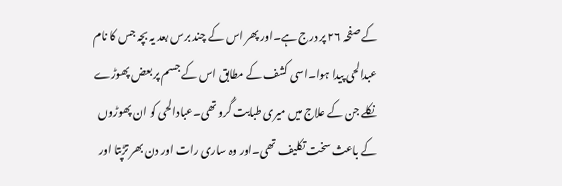کے صفحہ ۲۶ پر درج ہے۔اور پھر اس کے چند برس بعد یہ بچہ جس کا نام عبدالحی پیدا ہوا۔اسی کشف کے مطابق اس کے جسم پر بعض پھوڑے نکلے جن کے علاج میں میری طبابت گُرو تھی۔عبادالحی کو ان پھوڑوں کے باعث سخت تکلیف تھی۔اور وہ ساری رات اور دن بھر تڑپتا اور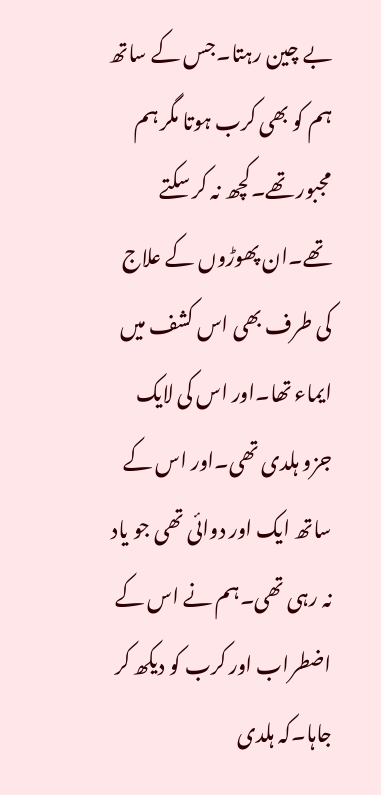بے چین رہتا۔جس کے ساتھ ہم کو بھی کرب ہوتا مگر ہم مجبور تھے۔کچھ نہ کر سکتے تھے۔ان پھوڑوں کے علاج کی طرف بھی اس کشف میں ایماء تھا۔اور اس کی لایک جزو ہلدی تھی۔اور اس کے ساتھ ایک اور دوائی تھی جو یاد نہ رہی تھی۔ہم نے اس کے اضطراب اور کرب کو دیکھ کر جاہا۔کہ ہلدی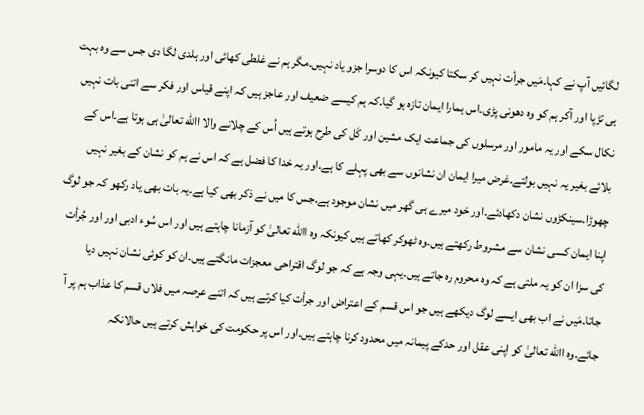لگائیں آپ نے کہا۔مَیں جرأت نہیں کر سکتا کیونکہ اس کا دوسرا جزو یاد نہیں۔مگر ہم نے غلطی کھائی اور ہلدی لگا دی جس سے وہ بہت ہی تڑپا اور آکر ہم کو وہ دھونی پڑی۔اس ہمارا ایمان تازہ ہو گیا۔کہ ہم کیسے ضعیف اور عاجز ہیں کہ اپنے قیاس اور فکر سے اتنی بات نہیں نکال سکے اور یہ مامور اور مرسلوں کی جماعت ایک مشین اور کَل کی طرح ہوتے ہیں اُس کے چلانے والا االله تعالیٰ ہی ہوتا ہے۔اس کے بلائے بغیر یہ نہیں بولتے۔غرض میرا ایمان ان نشانوں سے بھی پہلے کا ہے۔اور یہ خدا کا فضل ہے کہ اس نے ہم کو نشان کے بغیر نہیں چھوڑا۔سینکڑوں نشان دکھادئے۔اور خود میرے ہی گھر میں نشان موجود ہے۔جس کا میں نے ذکر بھی کیا ہے۔یہ بات بھی یاد رکھو کہ جو لوگ اپنا ایمان کسی نشان سے مشروط رکھتے ہیں۔وہ ٹھوکر کھاتے ہیں کیونکہ وہ االله تعالیٰ کو آزمانا چاہتے ہیں اور اس سُوء ادبی اور اور جُرأت کی سزا ان کو یہ ملتی ہے کہ وہ محروم رہ جاتے ہیں۔یہی وجہ ہے کہ جو لوگ اقتراحی معجزات مانگتے ہیں۔ان کو کوئی نشان نہیں دیا جاتا۔مَیں نے اب بھی ایسے لوگ دیکھے ہیں جو اس قسم کے اعتراض اور جرأت کیا کرتے ہیں کہ اتنے عرصہ میں فلاں قسم کا عذاب ہم پر آ جائے۔وہ االله تعالیٰ کو اپنی عقل اور حدکے پیمانہ میں محدود کرنا چاہتے ہیں۔اور اس پر حکومت کی خواہش کرتے ہیں حالانکہ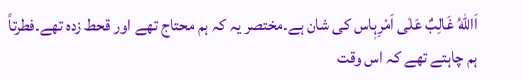اَاللهُ غَالِبٌ عَلٰی اَمْرِہٖاس کی شان ہے۔مختصر یہ کہ ہم محتاج تھے اور قحط زدہ تھے۔فطرتاً ہم چاہتے تھے کہ اس وقت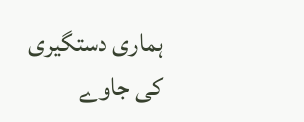ہماری دستگیری کی جاوے